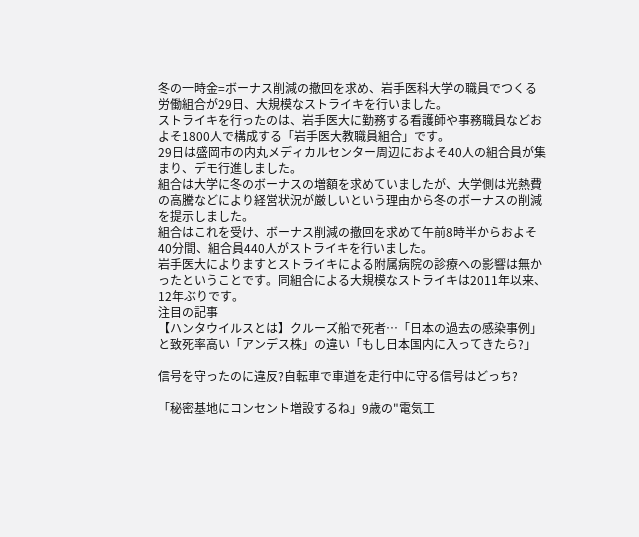冬の一時金=ボーナス削減の撤回を求め、岩手医科大学の職員でつくる労働組合が29日、大規模なストライキを行いました。
ストライキを行ったのは、岩手医大に勤務する看護師や事務職員などおよそ1800人で構成する「岩手医大教職員組合」です。
29日は盛岡市の内丸メディカルセンター周辺におよそ40人の組合員が集まり、デモ行進しました。
組合は大学に冬のボーナスの増額を求めていましたが、大学側は光熱費の高騰などにより経営状況が厳しいという理由から冬のボーナスの削減を提示しました。
組合はこれを受け、ボーナス削減の撤回を求めて午前8時半からおよそ40分間、組合員440人がストライキを行いました。
岩手医大によりますとストライキによる附属病院の診療への影響は無かったということです。同組合による大規模なストライキは2011年以来、12年ぶりです。
注目の記事
【ハンタウイルスとは】クルーズ船で死者…「日本の過去の感染事例」と致死率高い「アンデス株」の違い「もし日本国内に入ってきたら?」

信号を守ったのに違反?自転車で車道を走行中に守る信号はどっち?

「秘密基地にコンセント増設するね」9歳の"電気工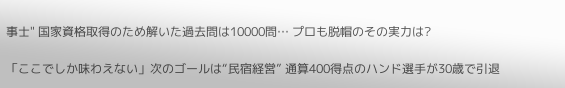事士" 国家資格取得のため解いた過去問は10000問… プロも脱帽のその実力は?

「ここでしか味わえない」次のゴールは“民宿経営” 通算400得点のハンド選手が30歳で引退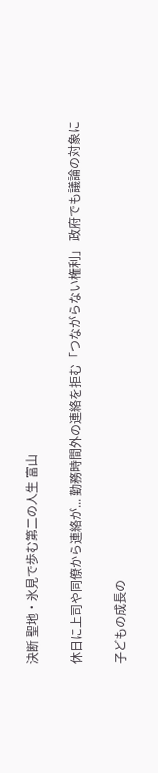決断 聖地・氷見で歩む第二の人生 富山

休日に上司や同僚から連絡が... 勤務時間外の連絡を拒む「つながらない権利」 政府でも議論の対象に

子どもの成長の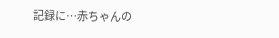記録に…赤ちゃんの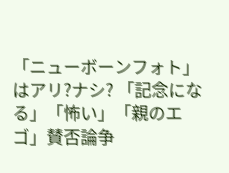「ニューボーンフォト」はアリ?ナシ? 「記念になる」「怖い」「親のエゴ」賛否論争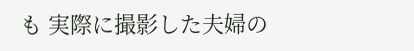も 実際に撮影した夫婦の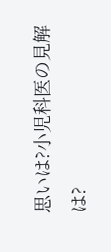思いは?小児科医の見解は?